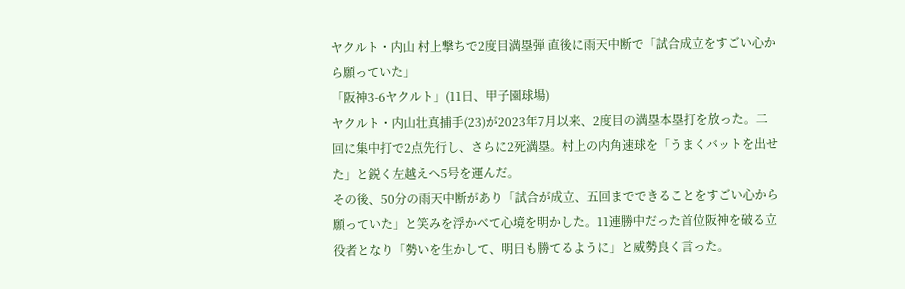ヤクルト・内山 村上撃ちで2度目満塁弾 直後に雨天中断で「試合成立をすごい心から願っていた」
「阪神3-6ヤクルト」(11日、甲子園球場)
ヤクルト・内山壮真捕手(23)が2023年7月以来、2度目の満塁本塁打を放った。二回に集中打で2点先行し、さらに2死満塁。村上の内角速球を「うまくバットを出せた」と鋭く左越えへ5号を運んだ。
その後、50分の雨天中断があり「試合が成立、五回までできることをすごい心から願っていた」と笑みを浮かべて心境を明かした。11連勝中だった首位阪神を破る立役者となり「勢いを生かして、明日も勝てるように」と威勢良く言った。